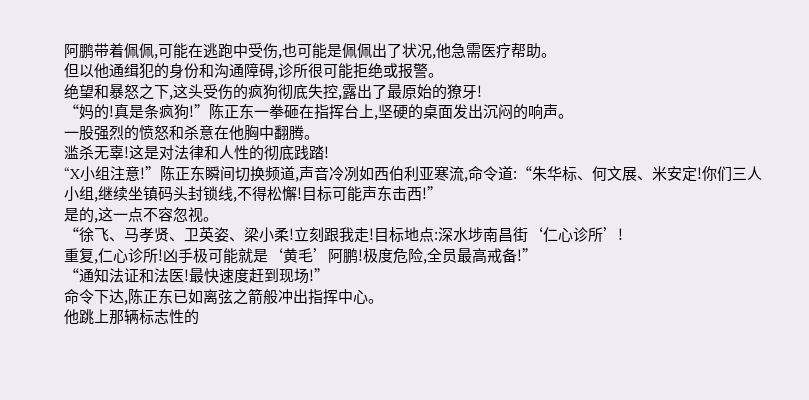阿鹏带着佩佩,可能在逃跑中受伤,也可能是佩佩出了状况,他急需医疗帮助。
但以他通缉犯的身份和沟通障碍,诊所很可能拒绝或报警。
绝望和暴怒之下,这头受伤的疯狗彻底失控,露出了最原始的獠牙!
“妈的!真是条疯狗!”陈正东一拳砸在指挥台上,坚硬的桌面发出沉闷的响声。
一股强烈的愤怒和杀意在他胸中翻腾。
滥杀无辜!这是对法律和人性的彻底践踏!
“X小组注意!”陈正东瞬间切换频道,声音冷冽如西伯利亚寒流,命令道:“朱华标、何文展、米安定!你们三人小组,继续坐镇码头封锁线,不得松懈!目标可能声东击西!”
是的,这一点不容忽视。
“徐飞、马孝贤、卫英姿、梁小柔!立刻跟我走!目标地点:深水埗南昌街‘仁心诊所’!
重复,仁心诊所!凶手极可能就是‘黄毛’阿鹏!极度危险,全员最高戒备!”
“通知法证和法医!最快速度赶到现场!”
命令下达,陈正东已如离弦之箭般冲出指挥中心。
他跳上那辆标志性的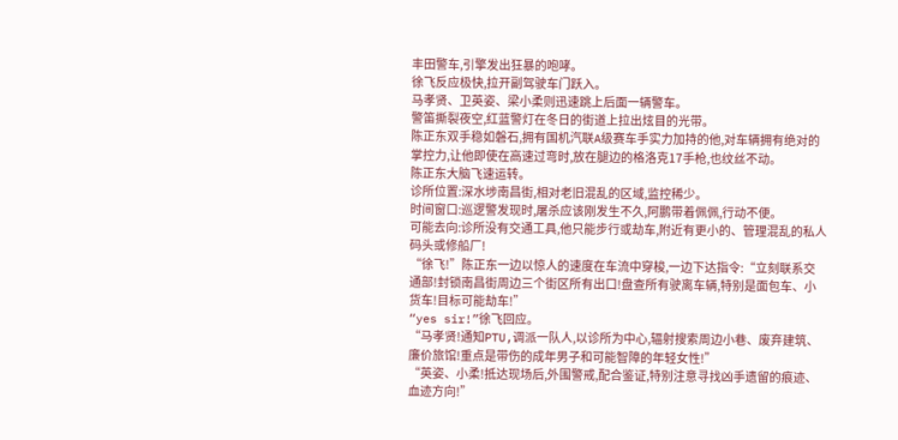丰田警车,引擎发出狂暴的咆哮。
徐飞反应极快,拉开副驾驶车门跃入。
马孝贤、卫英姿、梁小柔则迅速跳上后面一辆警车。
警笛撕裂夜空,红蓝警灯在冬日的街道上拉出炫目的光带。
陈正东双手稳如磐石,拥有国机汽联A级赛车手实力加持的他,对车辆拥有绝对的掌控力,让他即使在高速过弯时,放在腿边的格洛克17手枪,也纹丝不动。
陈正东大脑飞速运转。
诊所位置:深水埗南昌街,相对老旧混乱的区域,监控稀少。
时间窗口:巡逻警发现时,屠杀应该刚发生不久,阿鹏带着佩佩,行动不便。
可能去向:诊所没有交通工具,他只能步行或劫车,附近有更小的、管理混乱的私人码头或修船厂!
“徐飞!”陈正东一边以惊人的速度在车流中穿梭,一边下达指令:“立刻联系交通部!封锁南昌街周边三个街区所有出口!盘查所有驶离车辆,特别是面包车、小货车!目标可能劫车!”
“yes sir!”徐飞回应。
“马孝贤!通知PTU,调派一队人,以诊所为中心,辐射搜索周边小巷、废弃建筑、廉价旅馆!重点是带伤的成年男子和可能智障的年轻女性!”
“英姿、小柔!抵达现场后,外围警戒,配合鉴证,特别注意寻找凶手遗留的痕迹、血迹方向!”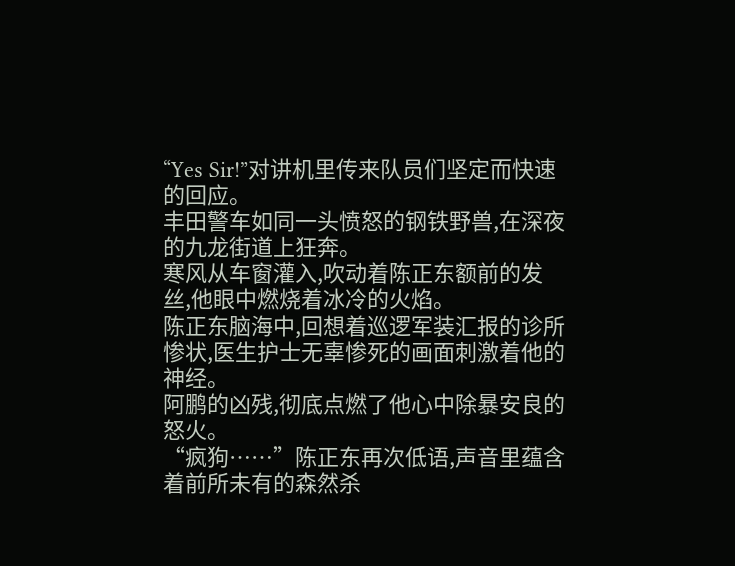“Yes Sir!”对讲机里传来队员们坚定而快速的回应。
丰田警车如同一头愤怒的钢铁野兽,在深夜的九龙街道上狂奔。
寒风从车窗灌入,吹动着陈正东额前的发丝,他眼中燃烧着冰冷的火焰。
陈正东脑海中,回想着巡逻军装汇报的诊所惨状,医生护士无辜惨死的画面刺激着他的神经。
阿鹏的凶残,彻底点燃了他心中除暴安良的怒火。
“疯狗……”陈正东再次低语,声音里蕴含着前所未有的森然杀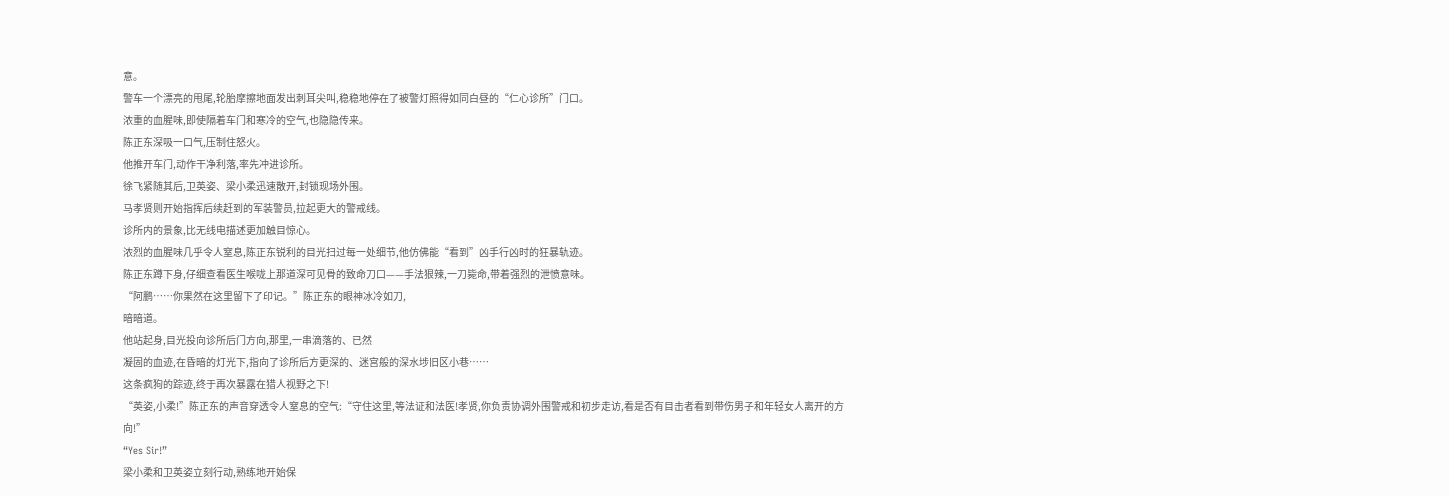意。
警车一个漂亮的甩尾,轮胎摩擦地面发出刺耳尖叫,稳稳地停在了被警灯照得如同白昼的“仁心诊所”门口。
浓重的血腥味,即使隔着车门和寒冷的空气,也隐隐传来。
陈正东深吸一口气,压制住怒火。
他推开车门,动作干净利落,率先冲进诊所。
徐飞紧随其后,卫英姿、梁小柔迅速散开,封锁现场外围。
马孝贤则开始指挥后续赶到的军装警员,拉起更大的警戒线。
诊所内的景象,比无线电描述更加触目惊心。
浓烈的血腥味几乎令人窒息,陈正东锐利的目光扫过每一处细节,他仿佛能“看到”凶手行凶时的狂暴轨迹。
陈正东蹲下身,仔细查看医生喉咙上那道深可见骨的致命刀口——手法狠辣,一刀毙命,带着强烈的泄愤意味。
“阿鹏……你果然在这里留下了印记。”陈正东的眼神冰冷如刀,
暗暗道。
他站起身,目光投向诊所后门方向,那里,一串滴落的、已然
凝固的血迹,在昏暗的灯光下,指向了诊所后方更深的、迷宫般的深水埗旧区小巷……
这条疯狗的踪迹,终于再次暴露在猎人视野之下!
“英姿,小柔!”陈正东的声音穿透令人窒息的空气:“守住这里,等法证和法医!孝贤,你负责协调外围警戒和初步走访,看是否有目击者看到带伤男子和年轻女人离开的方向!”
“Yes Sir!”
梁小柔和卫英姿立刻行动,熟练地开始保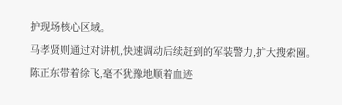护现场核心区域。
马孝贤则通过对讲机,快速调动后续赶到的军装警力,扩大搜索圈。
陈正东带着徐飞,毫不犹豫地顺着血迹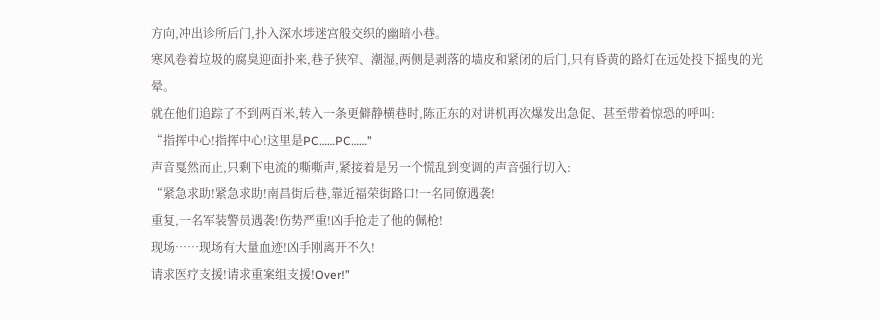方向,冲出诊所后门,扑入深水埗迷宫般交织的幽暗小巷。
寒风卷着垃圾的腐臭迎面扑来,巷子狭窄、潮湿,两侧是剥落的墙皮和紧闭的后门,只有昏黄的路灯在远处投下摇曳的光晕。
就在他们追踪了不到两百米,转入一条更僻静横巷时,陈正东的对讲机再次爆发出急促、甚至带着惊恐的呼叫:
“指挥中心!指挥中心!这里是PC……PC……”
声音戛然而止,只剩下电流的嘶嘶声,紧接着是另一个慌乱到变调的声音强行切入:
“紧急求助!紧急求助!南昌街后巷,靠近福荣街路口!一名同僚遇袭!
重复,一名军装警员遇袭!伤势严重!凶手抢走了他的佩枪!
现场……现场有大量血迹!凶手刚离开不久!
请求医疗支援!请求重案组支援!Over!”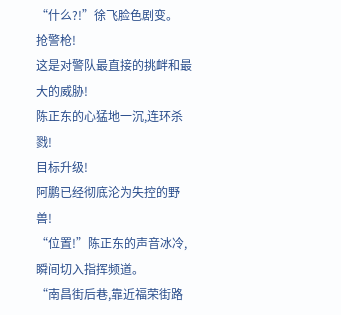“什么?!”徐飞脸色剧变。
抢警枪!
这是对警队最直接的挑衅和最大的威胁!
陈正东的心猛地一沉,连环杀戮!
目标升级!
阿鹏已经彻底沦为失控的野兽!
“位置!”陈正东的声音冰冷,瞬间切入指挥频道。
“南昌街后巷,靠近福荣街路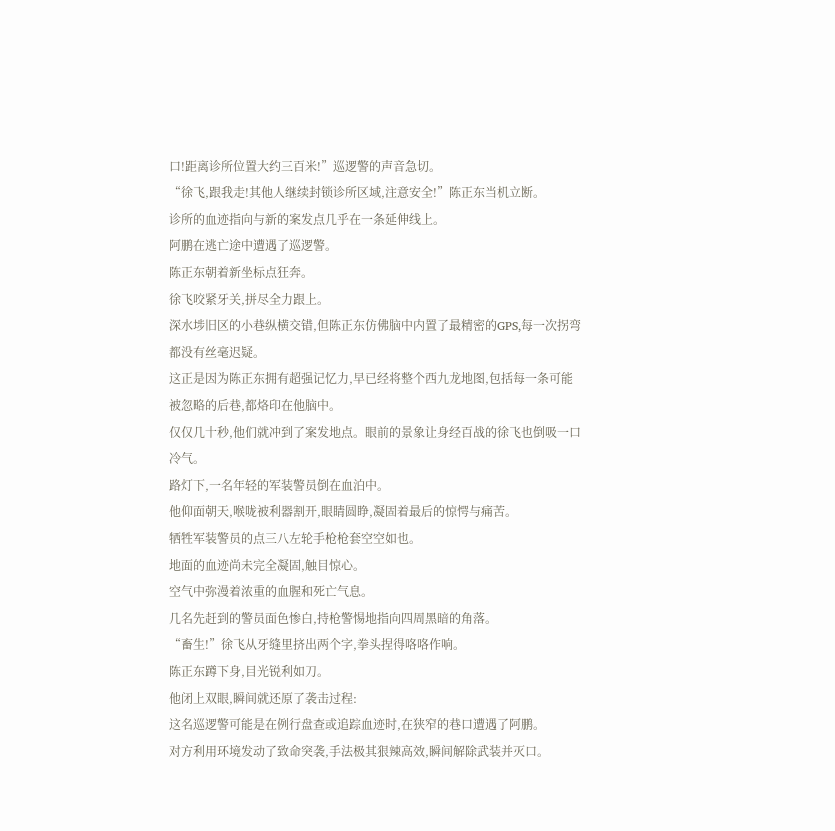口!距离诊所位置大约三百米!”巡逻警的声音急切。
“徐飞,跟我走!其他人继续封锁诊所区域,注意安全!”陈正东当机立断。
诊所的血迹指向与新的案发点几乎在一条延伸线上。
阿鹏在逃亡途中遭遇了巡逻警。
陈正东朝着新坐标点狂奔。
徐飞咬紧牙关,拼尽全力跟上。
深水埗旧区的小巷纵横交错,但陈正东仿佛脑中内置了最精密的GPS,每一次拐弯都没有丝毫迟疑。
这正是因为陈正东拥有超强记忆力,早已经将整个西九龙地图,包括每一条可能被忽略的后巷,都烙印在他脑中。
仅仅几十秒,他们就冲到了案发地点。眼前的景象让身经百战的徐飞也倒吸一口冷气。
路灯下,一名年轻的军装警员倒在血泊中。
他仰面朝天,喉咙被利器割开,眼睛圆睁,凝固着最后的惊愕与痛苦。
牺牲军装警员的点三八左轮手枪枪套空空如也。
地面的血迹尚未完全凝固,触目惊心。
空气中弥漫着浓重的血腥和死亡气息。
几名先赶到的警员面色惨白,持枪警惕地指向四周黑暗的角落。
“畜生!”徐飞从牙缝里挤出两个字,拳头捏得咯咯作响。
陈正东蹲下身,目光锐利如刀。
他闭上双眼,瞬间就还原了袭击过程:
这名巡逻警可能是在例行盘查或追踪血迹时,在狭窄的巷口遭遇了阿鹏。
对方利用环境发动了致命突袭,手法极其狠辣高效,瞬间解除武装并灭口。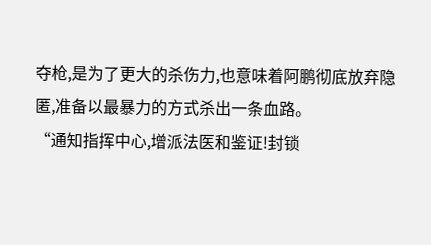夺枪,是为了更大的杀伤力,也意味着阿鹏彻底放弃隐匿,准备以最暴力的方式杀出一条血路。
“通知指挥中心,增派法医和鉴证!封锁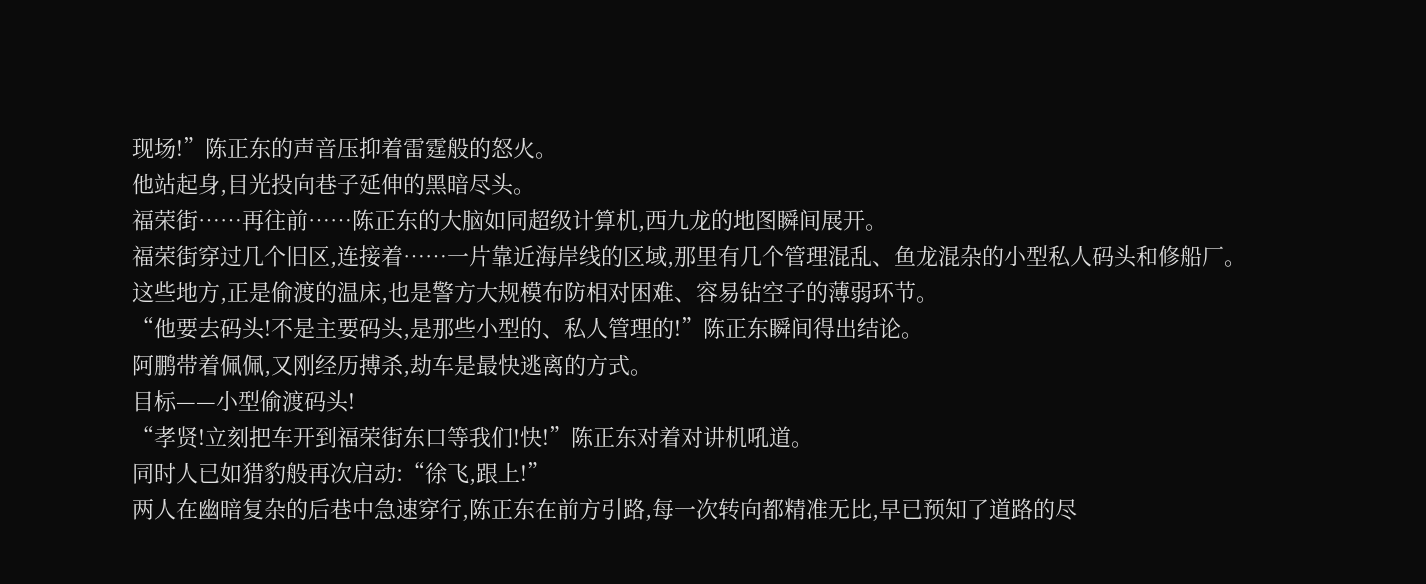现场!”陈正东的声音压抑着雷霆般的怒火。
他站起身,目光投向巷子延伸的黑暗尽头。
福荣街……再往前……陈正东的大脑如同超级计算机,西九龙的地图瞬间展开。
福荣街穿过几个旧区,连接着……一片靠近海岸线的区域,那里有几个管理混乱、鱼龙混杂的小型私人码头和修船厂。
这些地方,正是偷渡的温床,也是警方大规模布防相对困难、容易钻空子的薄弱环节。
“他要去码头!不是主要码头,是那些小型的、私人管理的!”陈正东瞬间得出结论。
阿鹏带着佩佩,又刚经历搏杀,劫车是最快逃离的方式。
目标——小型偷渡码头!
“孝贤!立刻把车开到福荣街东口等我们!快!”陈正东对着对讲机吼道。
同时人已如猎豹般再次启动:“徐飞,跟上!”
两人在幽暗复杂的后巷中急速穿行,陈正东在前方引路,每一次转向都精准无比,早已预知了道路的尽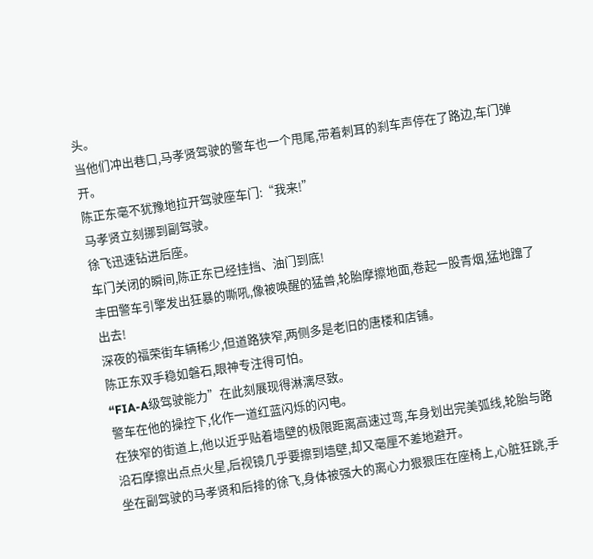头。
当他们冲出巷口,马孝贤驾驶的警车也一个甩尾,带着刺耳的刹车声停在了路边,车门弹开。
陈正东毫不犹豫地拉开驾驶座车门:“我来!”
马孝贤立刻挪到副驾驶。
徐飞迅速钻进后座。
车门关闭的瞬间,陈正东已经挂挡、油门到底!
丰田警车引擎发出狂暴的嘶吼,像被唤醒的猛兽,轮胎摩擦地面,卷起一股青烟,猛地蹿了出去!
深夜的福荣街车辆稀少,但道路狭窄,两侧多是老旧的唐楼和店铺。
陈正东双手稳如磐石,眼神专注得可怕。
“FIA-A级驾驶能力”在此刻展现得淋漓尽致。
警车在他的操控下,化作一道红蓝闪烁的闪电。
在狭窄的街道上,他以近乎贴着墙壁的极限距离高速过弯,车身划出完美弧线,轮胎与路沿石摩擦出点点火星,后视镜几乎要擦到墙壁,却又毫厘不差地避开。
坐在副驾驶的马孝贤和后排的徐飞,身体被强大的离心力狠狠压在座椅上,心脏狂跳,手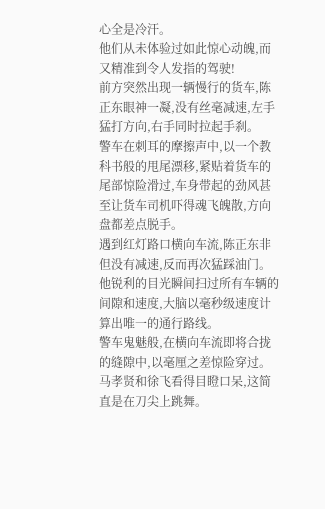心全是冷汗。
他们从未体验过如此惊心动魄,而又精准到令人发指的驾驶!
前方突然出现一辆慢行的货车,陈正东眼神一凝,没有丝毫减速,左手猛打方向,右手同时拉起手刹。
警车在刺耳的摩擦声中,以一个教科书般的甩尾漂移,紧贴着货车的尾部惊险滑过,车身带起的劲风甚至让货车司机吓得魂飞魄散,方向盘都差点脱手。
遇到红灯路口横向车流,陈正东非但没有减速,反而再次猛踩油门。
他锐利的目光瞬间扫过所有车辆的间隙和速度,大脑以毫秒级速度计算出唯一的通行路线。
警车鬼魅般,在横向车流即将合拢的缝隙中,以毫厘之差惊险穿过。
马孝贤和徐飞看得目瞪口呆,这简直是在刀尖上跳舞。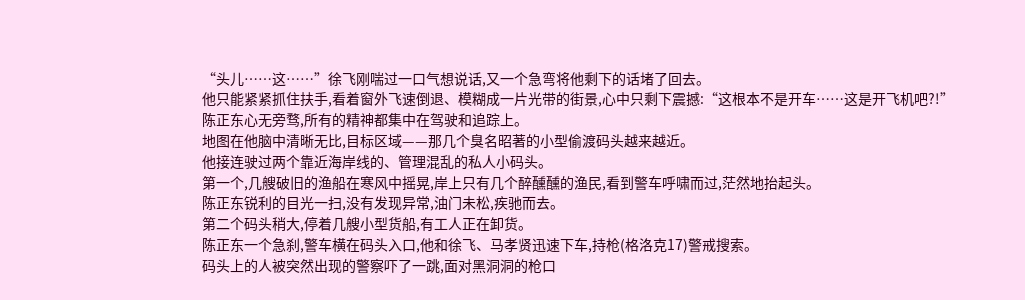“头儿……这……”徐飞刚喘过一口气想说话,又一个急弯将他剩下的话堵了回去。
他只能紧紧抓住扶手,看着窗外飞速倒退、模糊成一片光带的街景,心中只剩下震撼:“这根本不是开车……这是开飞机吧?!”
陈正东心无旁骛,所有的精神都集中在驾驶和追踪上。
地图在他脑中清晰无比,目标区域——那几个臭名昭著的小型偷渡码头越来越近。
他接连驶过两个靠近海岸线的、管理混乱的私人小码头。
第一个,几艘破旧的渔船在寒风中摇晃,岸上只有几个醉醺醺的渔民,看到警车呼啸而过,茫然地抬起头。
陈正东锐利的目光一扫,没有发现异常,油门未松,疾驰而去。
第二个码头稍大,停着几艘小型货船,有工人正在卸货。
陈正东一个急刹,警车横在码头入口,他和徐飞、马孝贤迅速下车,持枪(格洛克17)警戒搜索。
码头上的人被突然出现的警察吓了一跳,面对黑洞洞的枪口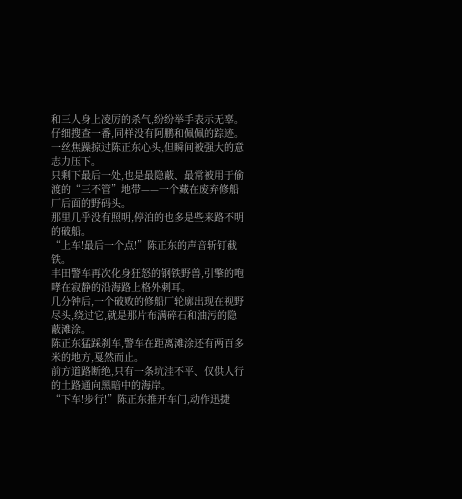和三人身上凌厉的杀气,纷纷举手表示无辜。
仔细搜查一番,同样没有阿鹏和佩佩的踪迹。
一丝焦躁掠过陈正东心头,但瞬间被强大的意志力压下。
只剩下最后一处,也是最隐蔽、最常被用于偷渡的“三不管”地带——一个藏在废弃修船厂后面的野码头。
那里几乎没有照明,停泊的也多是些来路不明的破船。
“上车!最后一个点!”陈正东的声音斩钉截铁。
丰田警车再次化身狂怒的钢铁野兽,引擎的咆哮在寂静的沿海路上格外刺耳。
几分钟后,一个破败的修船厂轮廓出现在视野尽头,绕过它,就是那片布满碎石和油污的隐蔽滩涂。
陈正东猛踩刹车,警车在距离滩涂还有两百多米的地方,戛然而止。
前方道路断绝,只有一条坑洼不平、仅供人行的土路通向黑暗中的海岸。
“下车!步行!”陈正东推开车门,动作迅捷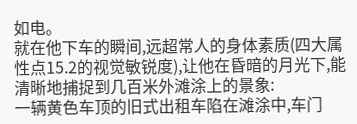如电。
就在他下车的瞬间,远超常人的身体素质(四大属性点15.2的视觉敏锐度),让他在昏暗的月光下,能清晰地捕捉到几百米外滩涂上的景象:
一辆黄色车顶的旧式出租车陷在滩涂中,车门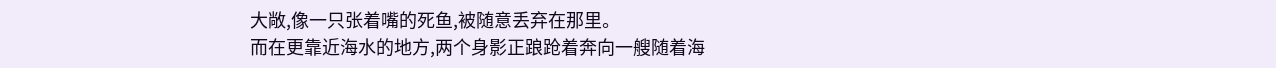大敞,像一只张着嘴的死鱼,被随意丢弃在那里。
而在更靠近海水的地方,两个身影正踉跄着奔向一艘随着海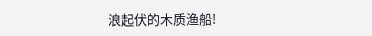浪起伏的木质渔船!